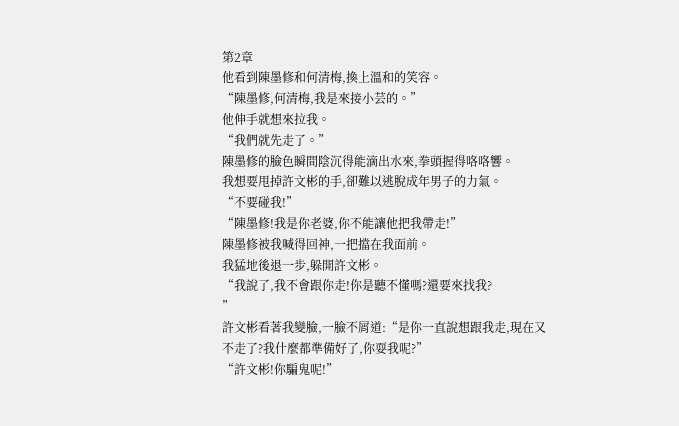第2章
他看到陳墨修和何清梅,換上溫和的笑容。
“陳墨修,何清梅,我是來接小芸的。”
他伸手就想來拉我。
“我們就先走了。”
陳墨修的臉色瞬間陰沉得能滴出水來,拳頭握得咯咯響。
我想要甩掉許文彬的手,卻難以逃脫成年男子的力氣。
“不要碰我!”
“陳墨修!我是你老婆,你不能讓他把我帶走!”
陳墨修被我喊得回神,一把擋在我面前。
我猛地後退一步,躲開許文彬。
“我說了,我不會跟你走!你是聽不懂嗎?還要來找我?
”
許文彬看著我變臉,一臉不屑道:“是你一直說想跟我走,現在又不走了?我什麼都準備好了,你耍我呢?”
“許文彬!你騙鬼呢!”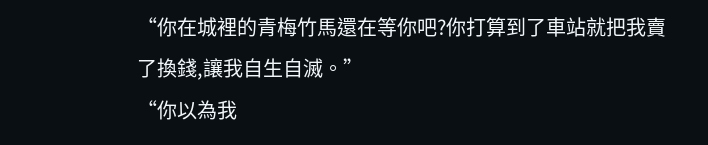“你在城裡的青梅竹馬還在等你吧?你打算到了車站就把我賣了換錢,讓我自生自滅。”
“你以為我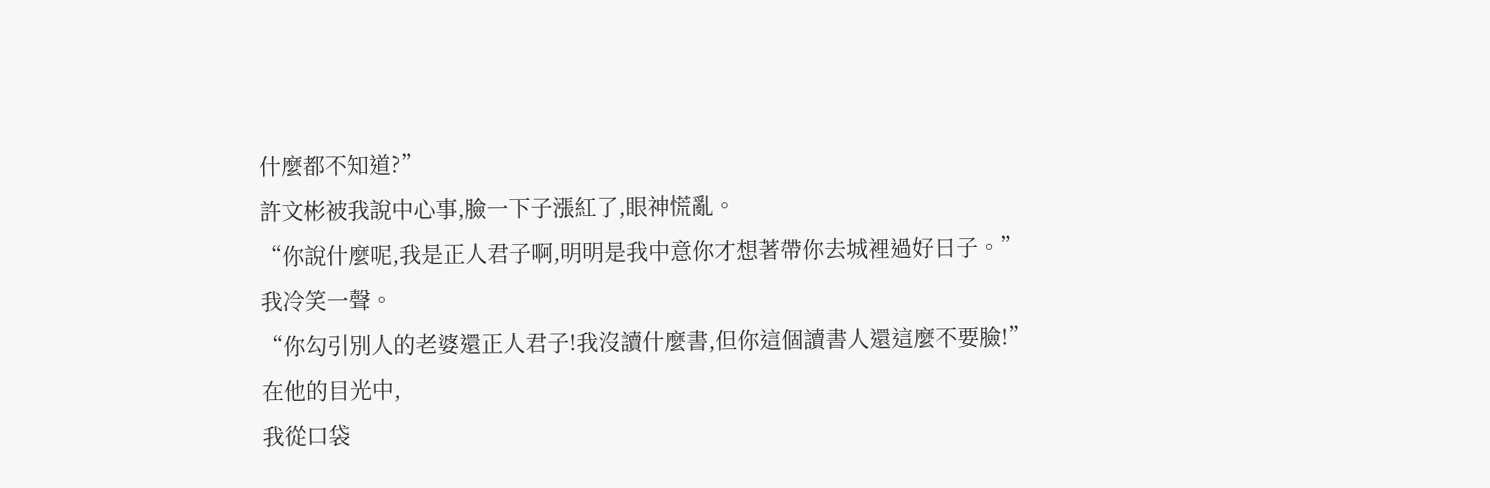什麼都不知道?”
許文彬被我說中心事,臉一下子漲紅了,眼神慌亂。
“你說什麼呢,我是正人君子啊,明明是我中意你才想著帶你去城裡過好日子。”
我冷笑一聲。
“你勾引別人的老婆還正人君子!我沒讀什麼書,但你這個讀書人還這麼不要臉!”
在他的目光中,
我從口袋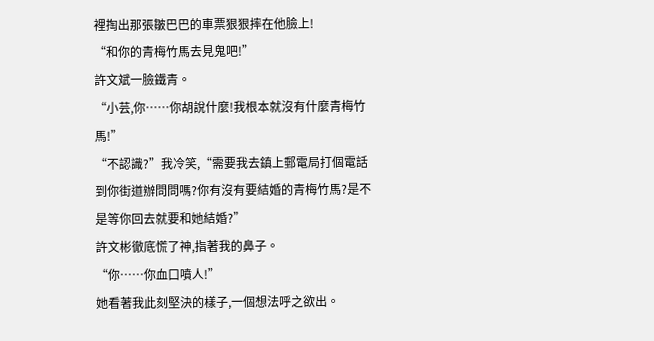裡掏出那張皺巴巴的車票狠狠摔在他臉上!
“和你的青梅竹馬去見鬼吧!”
許文斌一臉鐵青。
“小芸,你……你胡說什麼!我根本就沒有什麼青梅竹馬!”
“不認識?”我冷笑,“需要我去鎮上郵電局打個電話到你街道辦問問嗎?你有沒有要結婚的青梅竹馬?是不是等你回去就要和她結婚?”
許文彬徹底慌了神,指著我的鼻子。
“你……你血口噴人!”
她看著我此刻堅決的樣子,一個想法呼之欲出。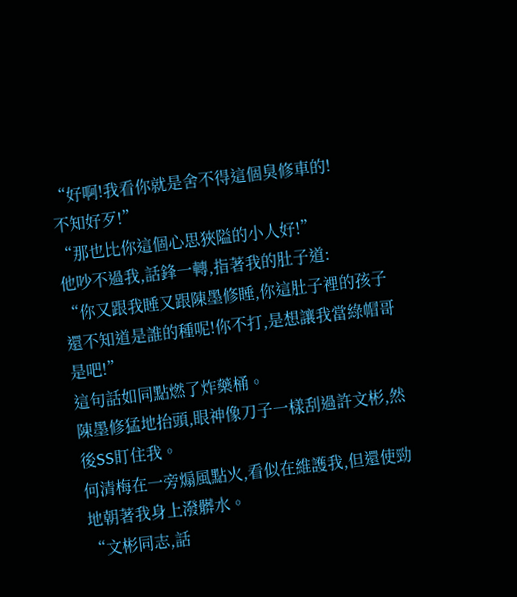“好啊!我看你就是舍不得這個臭修車的!
不知好歹!”
“那也比你這個心思狹隘的小人好!”
他吵不過我,話鋒一轉,指著我的肚子道:
“你又跟我睡又跟陳墨修睡,你這肚子裡的孩子還不知道是誰的種呢!你不打,是想讓我當綠帽哥是吧!”
這句話如同點燃了炸藥桶。
陳墨修猛地抬頭,眼神像刀子一樣刮過許文彬,然後SS盯住我。
何清梅在一旁煽風點火,看似在維護我,但還使勁地朝著我身上潑髒水。
“文彬同志,話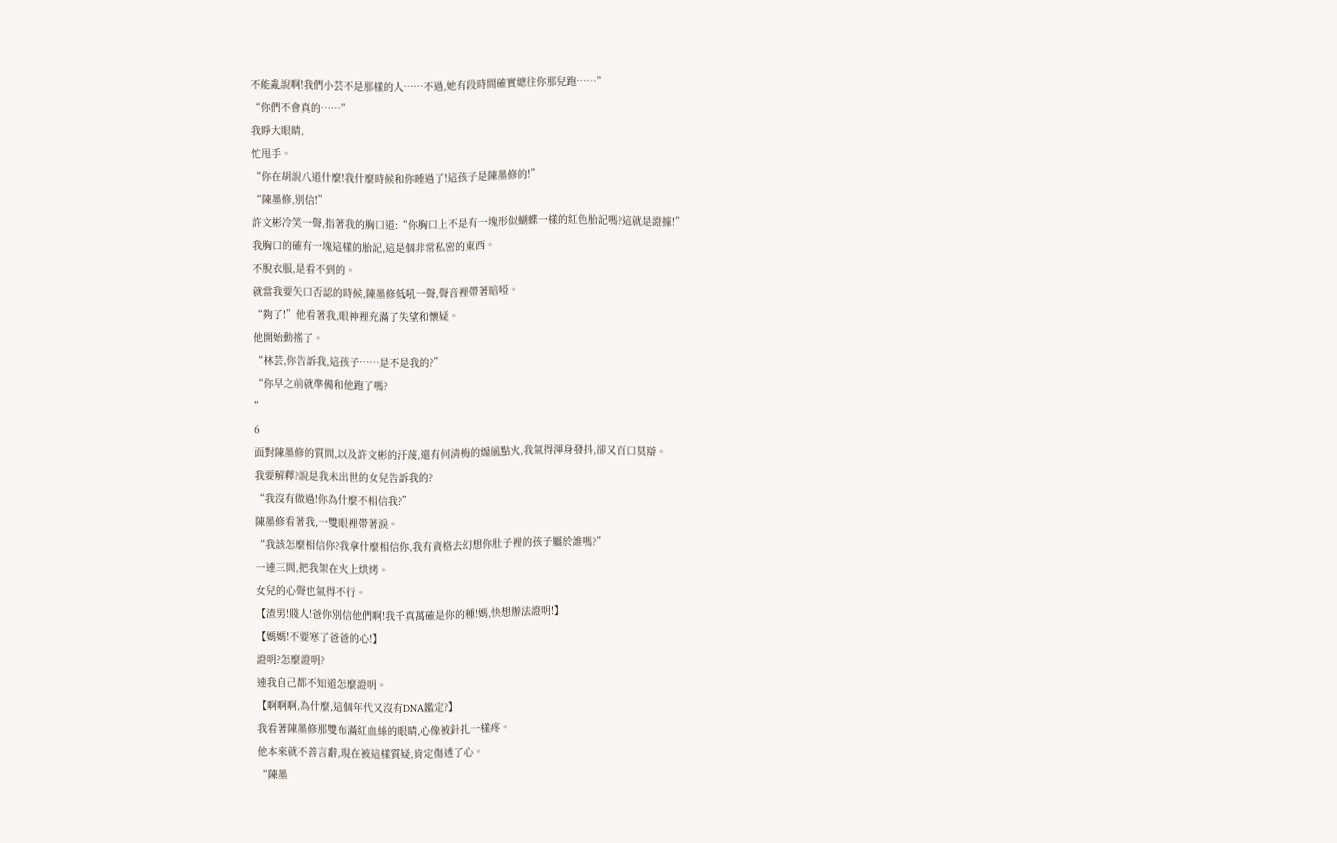不能亂說啊!我們小芸不是那樣的人……不過,她有段時間確實總往你那兒跑……”
“你們不會真的……”
我睜大眼睛,
忙甩手。
“你在胡說八道什麼!我什麼時候和你睡過了!這孩子是陳墨修的!”
“陳墨修,別信!”
許文彬冷笑一聲,指著我的胸口道:“你胸口上不是有一塊形似蝴蝶一樣的紅色胎記嗎?這就是證據!”
我胸口的確有一塊這樣的胎記,這是個非常私密的東西。
不脫衣服,是看不到的。
就當我要矢口否認的時候,陳墨修低吼一聲,聲音裡帶著暗啞。
“夠了!”他看著我,眼神裡充滿了失望和懷疑。
他開始動搖了。
“林芸,你告訴我,這孩子……是不是我的?”
“你早之前就準備和他跑了嗎?
”
6
面對陳墨修的質問,以及許文彬的汙蔑,還有何清梅的煽風點火,我氣得渾身發抖,卻又百口莫辯。
我要解釋?說是我未出世的女兒告訴我的?
“我沒有做過!你為什麼不相信我?”
陳墨修看著我,一雙眼裡帶著淚。
“我該怎麼相信你?我拿什麼相信你,我有資格去幻想你肚子裡的孩子屬於誰嗎?”
一連三問,把我架在火上烘烤。
女兒的心聲也氣得不行。
【渣男!賤人!爸你別信他們啊!我千真萬確是你的種!媽,快想辦法證明!】
【媽媽!不要寒了爸爸的心!】
證明?怎麼證明?
連我自己都不知道怎麼證明。
【啊啊啊,為什麼,這個年代又沒有DNA鑑定?】
我看著陳墨修那雙布滿紅血絲的眼睛,心像被針扎一樣疼。
他本來就不善言辭,現在被這樣質疑,肯定傷透了心。
“陳墨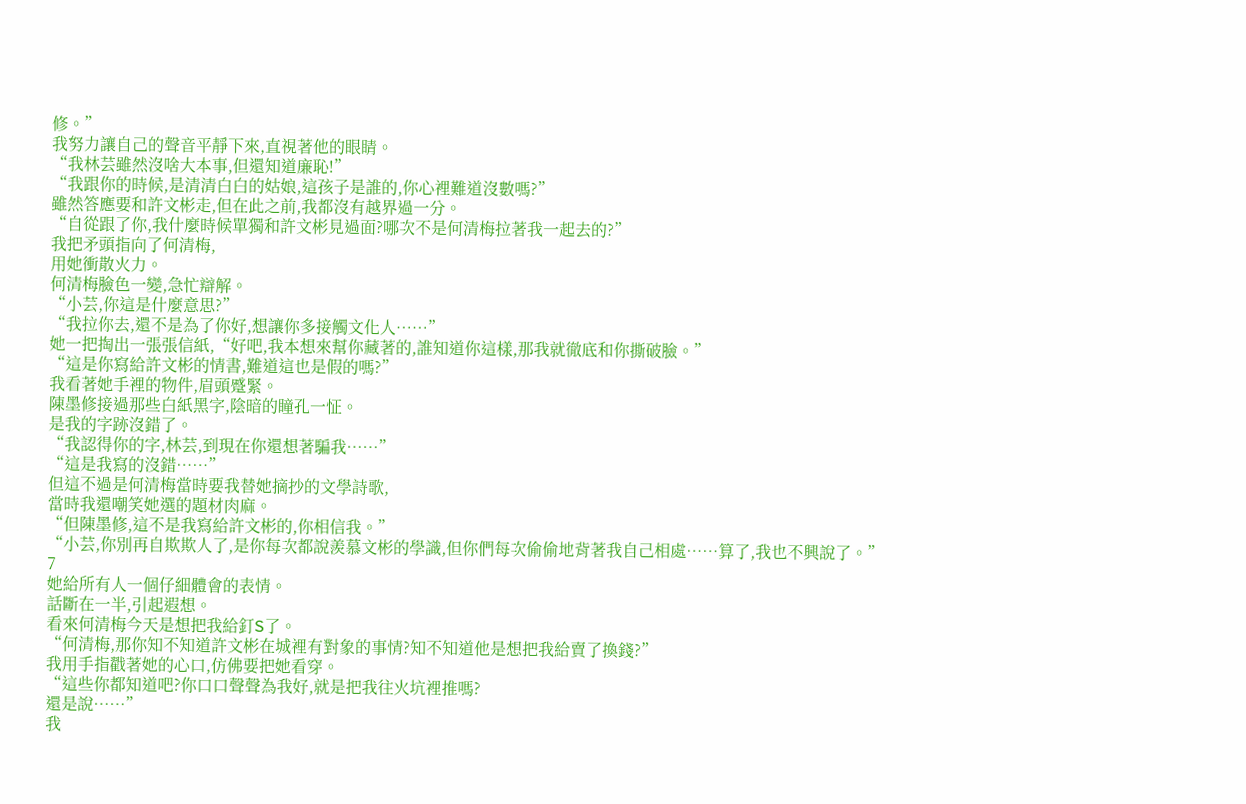修。”
我努力讓自己的聲音平靜下來,直視著他的眼睛。
“我林芸雖然沒啥大本事,但還知道廉恥!”
“我跟你的時候,是清清白白的姑娘,這孩子是誰的,你心裡難道沒數嗎?”
雖然答應要和許文彬走,但在此之前,我都沒有越界過一分。
“自從跟了你,我什麼時候單獨和許文彬見過面?哪次不是何清梅拉著我一起去的?”
我把矛頭指向了何清梅,
用她衝散火力。
何清梅臉色一變,急忙辯解。
“小芸,你這是什麼意思?”
“我拉你去,還不是為了你好,想讓你多接觸文化人……”
她一把掏出一張張信紙,“好吧,我本想來幫你藏著的,誰知道你這樣,那我就徹底和你撕破臉。”
“這是你寫給許文彬的情書,難道這也是假的嗎?”
我看著她手裡的物件,眉頭蹙緊。
陳墨修接過那些白紙黑字,陰暗的瞳孔一怔。
是我的字跡沒錯了。
“我認得你的字,林芸,到現在你還想著騙我……”
“這是我寫的沒錯……”
但這不過是何清梅當時要我替她摘抄的文學詩歌,
當時我還嘲笑她選的題材肉麻。
“但陳墨修,這不是我寫給許文彬的,你相信我。”
“小芸,你別再自欺欺人了,是你每次都說羨慕文彬的學識,但你們每次偷偷地背著我自己相處……算了,我也不興說了。”
7
她給所有人一個仔細體會的表情。
話斷在一半,引起遐想。
看來何清梅今天是想把我給釘S了。
“何清梅,那你知不知道許文彬在城裡有對象的事情?知不知道他是想把我給賣了換錢?”
我用手指戳著她的心口,仿佛要把她看穿。
“這些你都知道吧?你口口聲聲為我好,就是把我往火坑裡推嗎?
還是說……”
我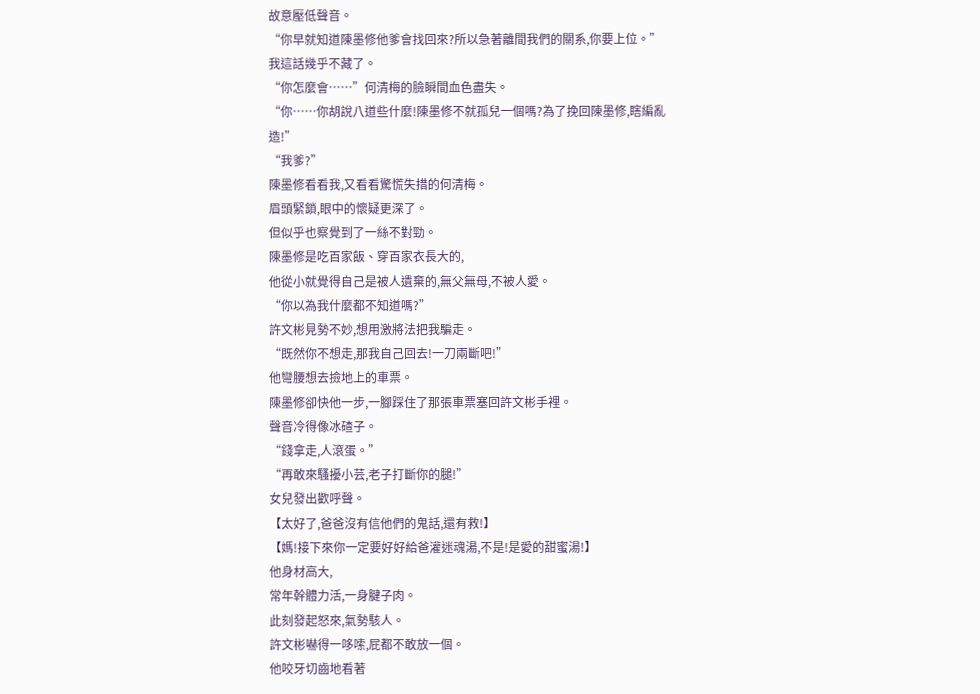故意壓低聲音。
“你早就知道陳墨修他爹會找回來?所以急著離間我們的關系,你要上位。”
我這話幾乎不藏了。
“你怎麼會……”何清梅的臉瞬間血色盡失。
“你……你胡說八道些什麼!陳墨修不就孤兒一個嗎?為了挽回陳墨修,瞎編亂造!”
“我爹?”
陳墨修看看我,又看看驚慌失措的何清梅。
眉頭緊鎖,眼中的懷疑更深了。
但似乎也察覺到了一絲不對勁。
陳墨修是吃百家飯、穿百家衣長大的,
他從小就覺得自己是被人遺棄的,無父無母,不被人愛。
“你以為我什麼都不知道嗎?”
許文彬見勢不妙,想用激將法把我騙走。
“既然你不想走,那我自己回去!一刀兩斷吧!”
他彎腰想去撿地上的車票。
陳墨修卻快他一步,一腳踩住了那張車票塞回許文彬手裡。
聲音冷得像冰碴子。
“錢拿走,人滾蛋。”
“再敢來騷擾小芸,老子打斷你的腿!”
女兒發出歡呼聲。
【太好了,爸爸沒有信他們的鬼話,還有救!】
【媽!接下來你一定要好好給爸灌迷魂湯,不是!是愛的甜蜜湯!】
他身材高大,
常年幹體力活,一身腱子肉。
此刻發起怒來,氣勢駭人。
許文彬嚇得一哆嗦,屁都不敢放一個。
他咬牙切齒地看著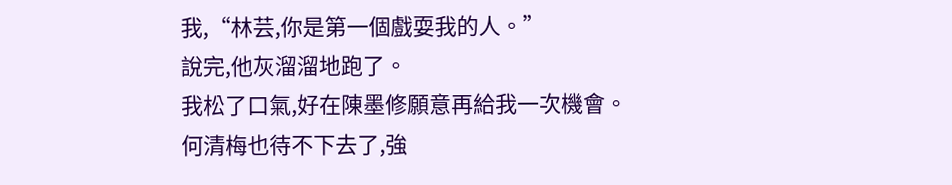我,“林芸,你是第一個戲耍我的人。”
說完,他灰溜溜地跑了。
我松了口氣,好在陳墨修願意再給我一次機會。
何清梅也待不下去了,強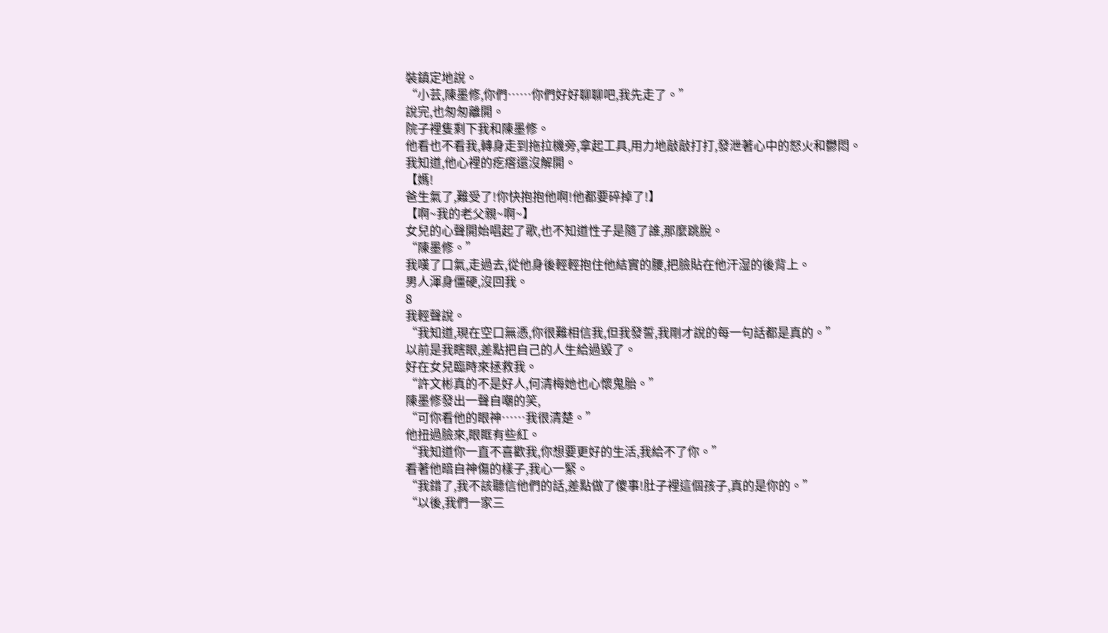裝鎮定地說。
“小芸,陳墨修,你們……你們好好聊聊吧,我先走了。”
說完,也匆匆離開。
院子裡隻剩下我和陳墨修。
他看也不看我,轉身走到拖拉機旁,拿起工具,用力地敲敲打打,發泄著心中的怒火和鬱悶。
我知道,他心裡的疙瘩還沒解開。
【媽!
爸生氣了,難受了!你快抱抱他啊!他都要碎掉了!】
【啊~我的老父親~啊~】
女兒的心聲開始唱起了歌,也不知道性子是隨了誰,那麼跳脫。
“陳墨修。”
我嘆了口氣,走過去,從他身後輕輕抱住他結實的腰,把臉貼在他汗湿的後背上。
男人渾身僵硬,沒回我。
8
我輕聲說。
“我知道,現在空口無憑,你很難相信我,但我發誓,我剛才說的每一句話都是真的。”
以前是我瞎眼,差點把自己的人生給過毀了。
好在女兒臨時來拯救我。
“許文彬真的不是好人,何清梅她也心懷鬼胎。”
陳墨修發出一聲自嘲的笑,
“可你看他的眼神……我很清楚。”
他扭過臉來,眼眶有些紅。
“我知道你一直不喜歡我,你想要更好的生活,我給不了你。”
看著他暗自神傷的樣子,我心一緊。
“我錯了,我不該聽信他們的話,差點做了傻事!肚子裡這個孩子,真的是你的。”
“以後,我們一家三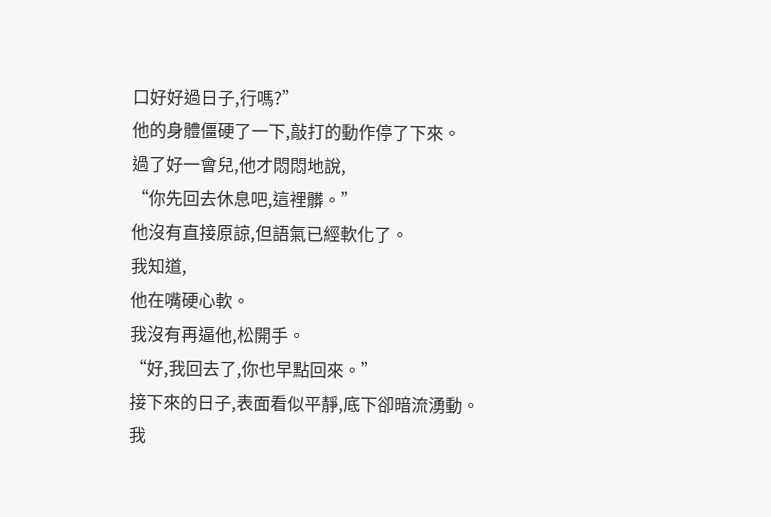口好好過日子,行嗎?”
他的身體僵硬了一下,敲打的動作停了下來。
過了好一會兒,他才悶悶地說,
“你先回去休息吧,這裡髒。”
他沒有直接原諒,但語氣已經軟化了。
我知道,
他在嘴硬心軟。
我沒有再逼他,松開手。
“好,我回去了,你也早點回來。”
接下來的日子,表面看似平靜,底下卻暗流湧動。
我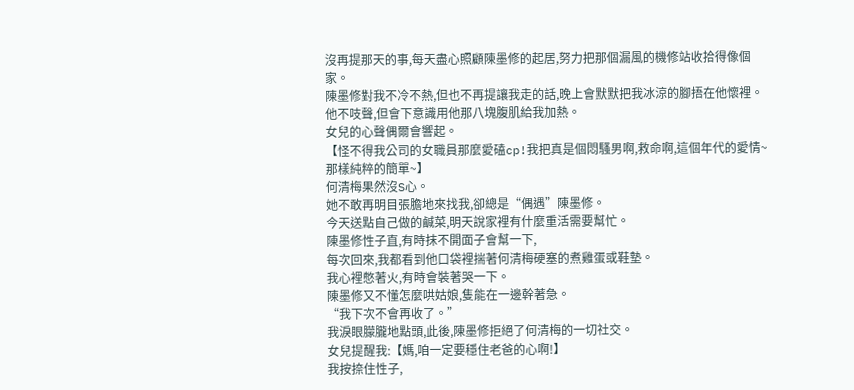沒再提那天的事,每天盡心照顧陳墨修的起居,努力把那個漏風的機修站收拾得像個家。
陳墨修對我不冷不熱,但也不再提讓我走的話,晚上會默默把我冰涼的腳捂在他懷裡。
他不吱聲,但會下意識用他那八塊腹肌給我加熱。
女兒的心聲偶爾會響起。
【怪不得我公司的女職員那麼愛磕cp!我把真是個悶騷男啊,救命啊,這個年代的愛情~那樣純粹的簡單~】
何清梅果然沒S心。
她不敢再明目張膽地來找我,卻總是“偶遇”陳墨修。
今天送點自己做的鹹菜,明天說家裡有什麼重活需要幫忙。
陳墨修性子直,有時抹不開面子會幫一下,
每次回來,我都看到他口袋裡揣著何清梅硬塞的煮雞蛋或鞋墊。
我心裡憋著火,有時會裝著哭一下。
陳墨修又不懂怎麼哄姑娘,隻能在一邊幹著急。
“我下次不會再收了。”
我淚眼朦朧地點頭,此後,陳墨修拒絕了何清梅的一切社交。
女兒提醒我:【媽,咱一定要穩住老爸的心啊!】
我按捺住性子,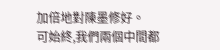加倍地對陳墨修好。
可始終,我們兩個中間都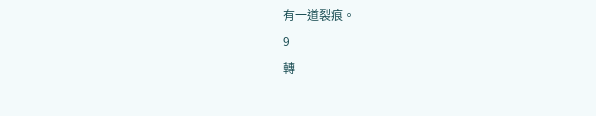有一道裂痕。
9
轉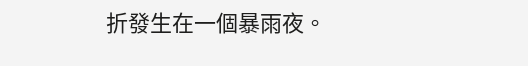折發生在一個暴雨夜。